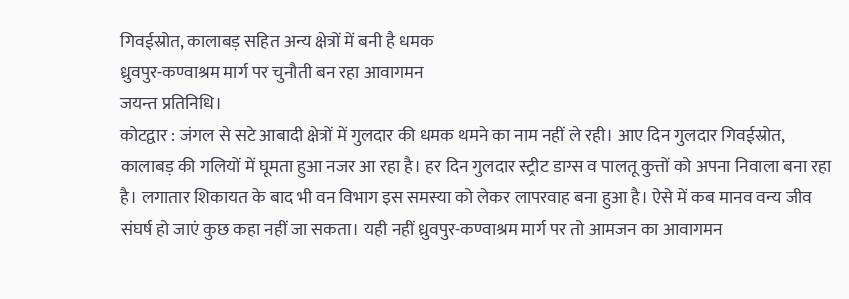गिवईस्रोत, कालाबड़ सहित अन्य क्षेत्रों में बनी है धमक
ध्रुवपुर-कण्वाश्रम मार्ग पर चुनौती बन रहा आवागमन
जयन्त प्रतिनिधि।
कोटद्वार : जंगल से सटे आबादी क्षेत्रों में गुलदार की धमक थमने का नाम नहीं ले रही। आए दिन गुलदार गिवईस्रोत, कालाबड़ की गलियों में घूमता हुआ नजर आ रहा है। हर दिन गुलदार स्ट्रीट डाग्स व पालतू कुत्तों को अपना निवाला बना रहा है। लगातार शिकायत के बाद भी वन विभाग इस समस्या को लेकर लापरवाह बना हुआ है। ऐसे में कब मानव वन्य जीव संघर्ष हो जाएं कुछ कहा नहीं जा सकता। यही नहीं ध्रुवपुर-कण्वाश्रम मार्ग पर तो आमजन का आवागमन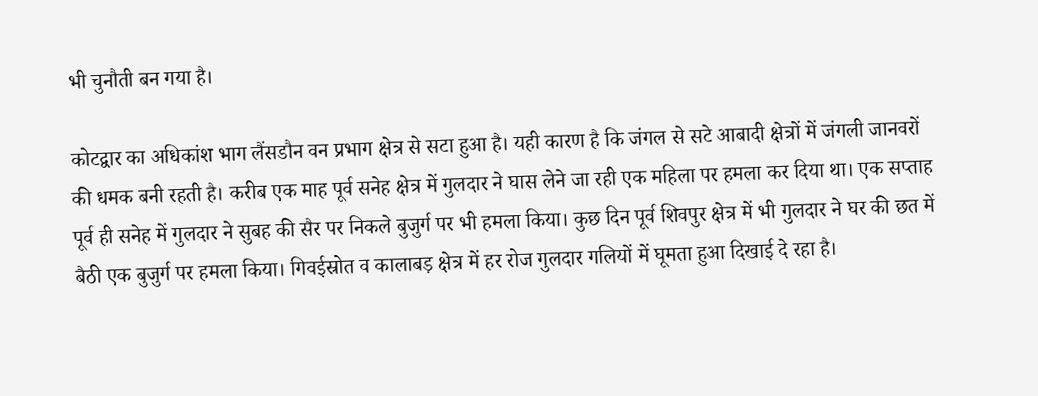भी चुनौती बन गया है।

कोटद्वार का अधिकांश भाग लैंसडौन वन प्रभाग क्षेत्र से सटा हुआ है। यही कारण है कि जंगल से सटे आबादी क्षेत्रों में जंगली जानवरों की धमक बनी रहती है। करीब एक माह पूर्व सनेह क्षेत्र में गुलदार ने घास लेने जा रही एक महिला पर हमला कर दिया था। एक सप्ताह पूर्व ही सनेह में गुलदार ने सुबह की सैर पर निकले बुजुर्ग पर भी हमला किया। कुछ दिन पूर्व शिवपुर क्षेत्र में भी गुलदार ने घर की छत में बैठी एक बुजुर्ग पर हमला किया। गिवईस्रोत व कालाबड़ क्षेत्र में हर रोज गुलदार गलियों में घूमता हुआ दिखाई दे रहा है।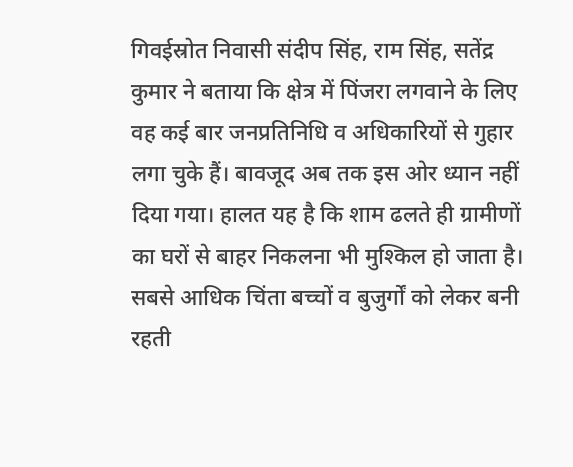गिवईस्रोत निवासी संदीप सिंह, राम सिंह, सतेंद्र कुमार ने बताया कि क्षेत्र में पिंजरा लगवाने के लिए वह कई बार जनप्रतिनिधि व अधिकारियों से गुहार लगा चुके हैं। बावजूद अब तक इस ओर ध्यान नहीं दिया गया। हालत यह है कि शाम ढलते ही ग्रामीणों का घरों से बाहर निकलना भी मुश्किल हो जाता है। सबसे आधिक चिंता बच्चों व बुजुर्गों को लेकर बनी रहती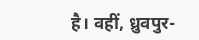है। वहीं, ध्रुवपुर-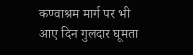कण्वाश्रम मार्ग पर भी आए दिन गुलदार घूमता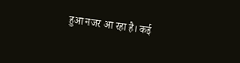हुआ नजर आ रहा है। कई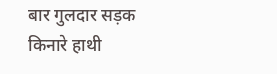बार गुलदार सड़क किनारे हाथी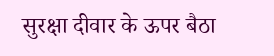सुरक्षा दीवार के ऊपर बैठा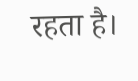रहता है।